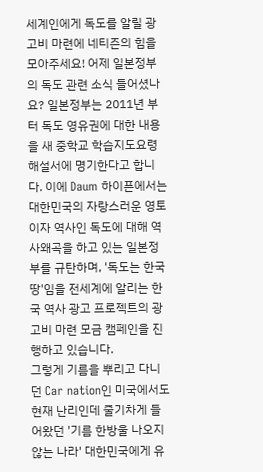세계인에게 독도를 알릴 광고비 마련에 네티즌의 힘을 모아주세요! 어제 일본정부의 독도 관련 소식 들어셨나요? 일본정부는 2011년 부터 독도 영유권에 대한 내용을 새 중학교 학습지도요령 해설서에 명기한다고 합니다. 이에 Daum 하이픈에서는 대한민국의 자랑스러운 영토이자 역사인 독도에 대해 역사왜곡을 하고 있는 일본정부를 규탄하며, '독도는 한국 땅'임을 전세계에 알리는 한국 역사 광고 프로젝트의 광고비 마련 모금 캠페인을 진행하고 있습니다.
그렇게 기름을 뿌리고 다니던 Car nation인 미국에서도 현재 난리인데 줄기차게 들어왔던 '기름 한방울 나오지 않는 나라' 대한민국에게 유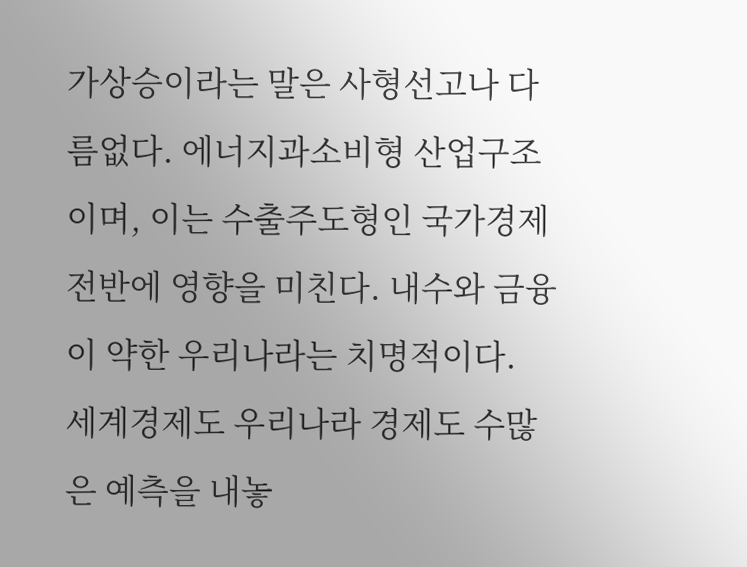가상승이라는 말은 사형선고나 다름없다. 에너지과소비형 산업구조이며, 이는 수출주도형인 국가경제전반에 영향을 미친다. 내수와 금융이 약한 우리나라는 치명적이다.
세계경제도 우리나라 경제도 수많은 예측을 내놓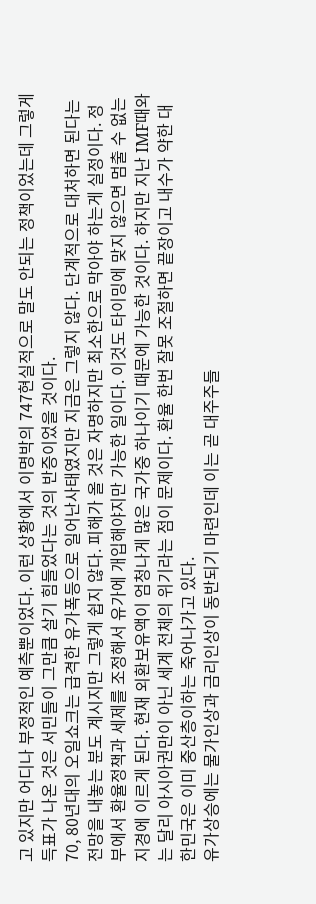고 있지만 어디나 부정적인 예측뿐이었다. 이런 상황에서 이명박의 747현실적으로 말도 안되는 정책이었는데 그렇게 득표가 나온 것은 서민들이 그만큼 살기 힘들었다는 것의 반증이었을 것이다.
70, 80년대의 오일쇼크는 급격한 유가폭등으로 일어난사태였지만 지금은 그렇지 않다. 단계적으로 대처하면 된다는 전망을 내놓는 분도 계시지만 그렇게 쉽지 않다. 피해가 올 것은 자명하지만 최소한으로 막아야 하는게 실정이다. 정부에서 환율정책과 세제를 조정해서 유가에 개입해야지만 가능한 일이다. 이것도 타이밍에 맞지 않으면 멈출 수 없는 지경에 이르게 된다. 현재 외환보유액이 엄청나게 많은 국가중 하나이기 때문에 가능한 것이다. 하지만 지난 IMF때와는 달리 아시아권만이 아닌 세계 전체의 위기라는 점이 문제이다. 환율 한번 잘못 조절하면 끝장이고 내수가 약한 대한민국은 이미 중산층이하는 죽어나가고 있다.
유가상승에는 물가인상과 금리인상이 동반되기 마련인데 이는 곧 대주주들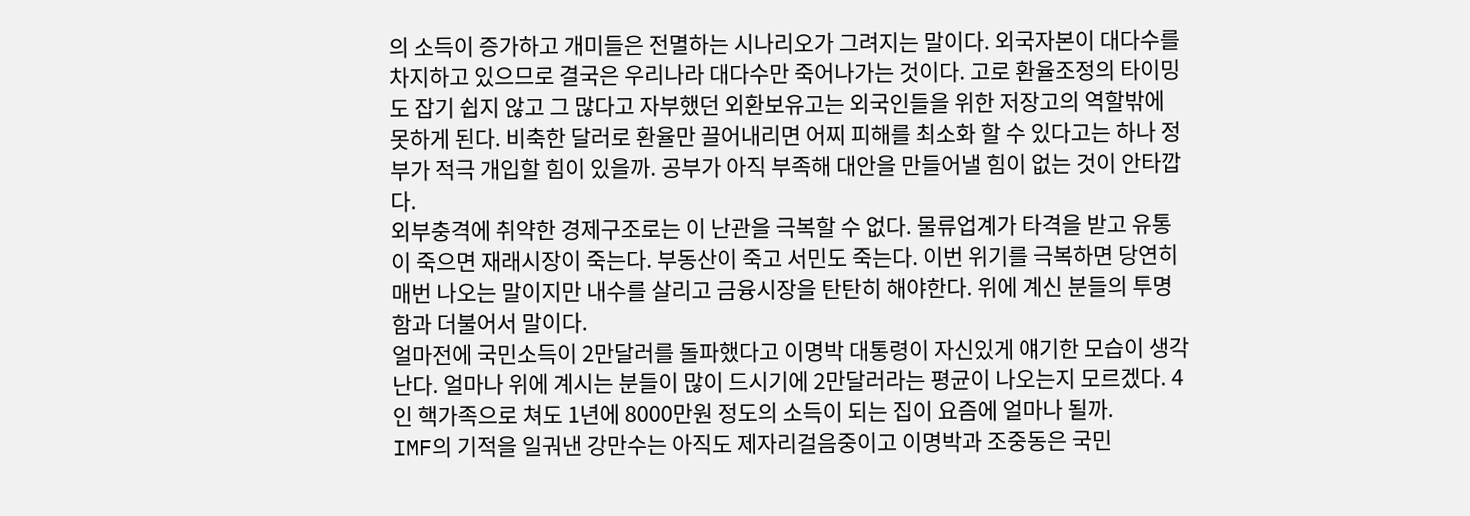의 소득이 증가하고 개미들은 전멸하는 시나리오가 그려지는 말이다. 외국자본이 대다수를 차지하고 있으므로 결국은 우리나라 대다수만 죽어나가는 것이다. 고로 환율조정의 타이밍도 잡기 쉽지 않고 그 많다고 자부했던 외환보유고는 외국인들을 위한 저장고의 역할밖에 못하게 된다. 비축한 달러로 환율만 끌어내리면 어찌 피해를 최소화 할 수 있다고는 하나 정부가 적극 개입할 힘이 있을까. 공부가 아직 부족해 대안을 만들어낼 힘이 없는 것이 안타깝다.
외부충격에 취약한 경제구조로는 이 난관을 극복할 수 없다. 물류업계가 타격을 받고 유통이 죽으면 재래시장이 죽는다. 부동산이 죽고 서민도 죽는다. 이번 위기를 극복하면 당연히 매번 나오는 말이지만 내수를 살리고 금융시장을 탄탄히 해야한다. 위에 계신 분들의 투명함과 더불어서 말이다.
얼마전에 국민소득이 2만달러를 돌파했다고 이명박 대통령이 자신있게 얘기한 모습이 생각난다. 얼마나 위에 계시는 분들이 많이 드시기에 2만달러라는 평균이 나오는지 모르겠다. 4인 핵가족으로 쳐도 1년에 8000만원 정도의 소득이 되는 집이 요즘에 얼마나 될까.
IMF의 기적을 일궈낸 강만수는 아직도 제자리걸음중이고 이명박과 조중동은 국민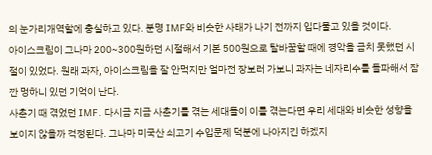의 눈가리개역할에 충실하고 있다. 분명 IMF와 비슷한 사태가 나기 전까지 입다물고 있을 것이다.
아이스크림이 그나마 200~300원하던 시절해서 기본 500원으로 탈바꿈할 때에 경악을 금치 못했던 시절이 있었다. 원래 과자, 아이스크림을 잘 안먹지만 얼마전 장보러 가보니 과자는 네자리수를 돌파해서 잠깐 멍하니 있던 기억이 난다.
사춘기 때 겪었던 IMF. 다시금 지금 사춘기를 겪는 세대들이 이를 겪는다면 우리 세대와 비슷한 성향을 보이지 않을까 걱정된다. 그나마 미국산 쇠고기 수입문제 덕분에 나아지긴 하겠지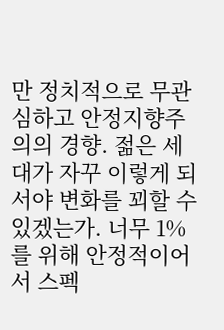만 정치적으로 무관심하고 안정지향주의의 경향. 젊은 세대가 자꾸 이렇게 되서야 변화를 꾀할 수 있겠는가. 너무 1%를 위해 안정적이어서 스펙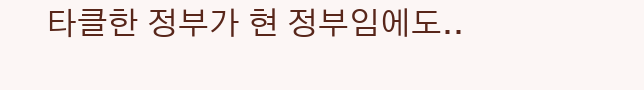타클한 정부가 현 정부임에도..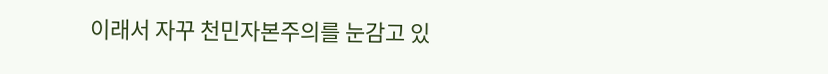이래서 자꾸 천민자본주의를 눈감고 있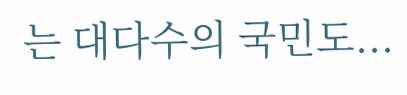는 대다수의 국민도...